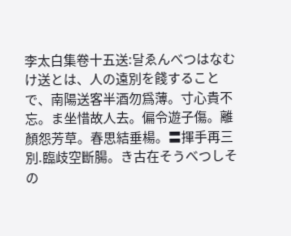李太白集卷十五送:달ゑんべつはなむけ送とは、人の遠別を餞することで、南陽送客半酒勿爲薄。寸心貴不忘。ま坐惜故人去。偏令遊子傷。離顏怨芳草。春思結垂楊。〓揮手再三別.臨歧空斷腸。き古在そうべつしその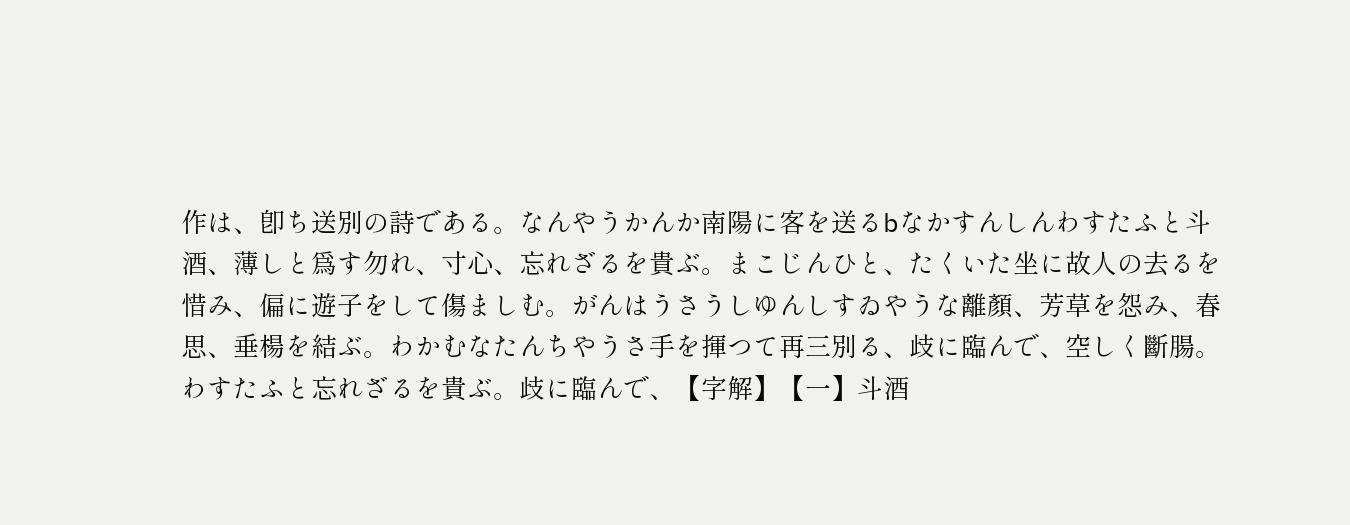作は、卽ち送別の詩である。なんやうかんか南陽に客を送るbなかすんしんわすたふと斗酒、薄しと爲す勿れ、寸心、忘れざるを貴ぶ。まこじんひと、たくいた坐に故人の去るを惜み、偏に遊子をして傷ましむ。がんはうさうしゆんしすゐやうな離顏、芳草を怨み、春思、垂楊を結ぶ。わかむなたんちやうさ手を揮つて再三別る、歧に臨んで、空しく斷腸。わすたふと忘れざるを貴ぶ。歧に臨んで、【字解】【一】斗酒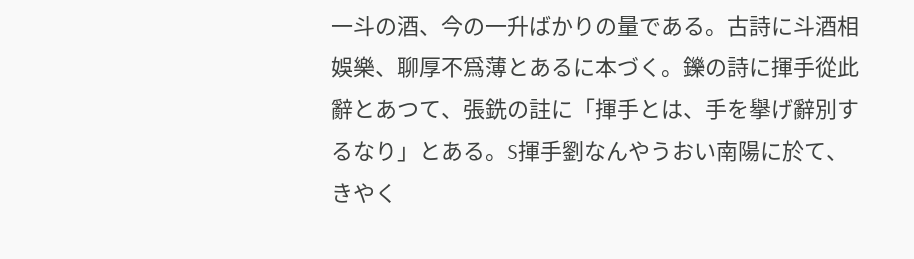一斗の酒、今の一升ばかりの量である。古詩に斗酒相娛樂、聊厚不爲薄とあるに本づく。鑠の詩に揮手從此辭とあつて、張銑の註に「揮手とは、手を擧げ辭別するなり」とある。S揮手劉なんやうおい南陽に於て、きやく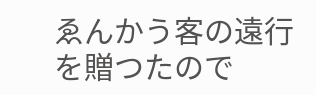ゑんかう客の遠行を贈つたので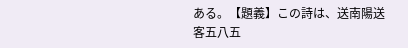ある。【題義】この詩は、送南陽送客五八五